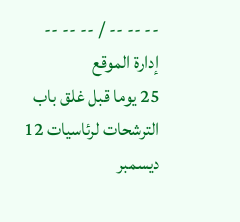-- -- -- / -- -- --
إدارة الموقع
25 يوما قبل غلق باب الترشحات لرئاسيات 12 ديسمبر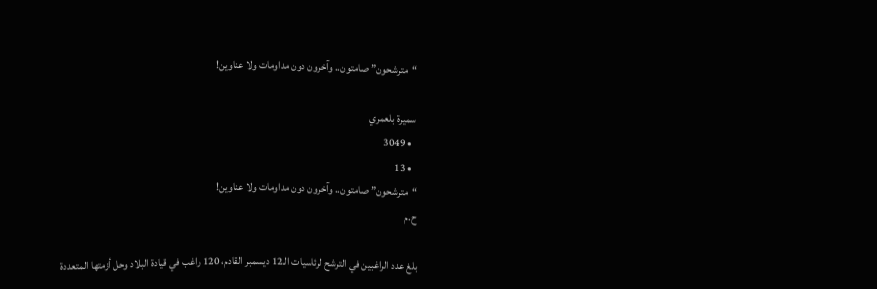“مترشحون” صامتون.. وآخرون دون مداومات ولا عناوين!

سميرة بلعمري
  • 3049
  • 13
“مترشحون” صامتون.. وآخرون دون مداومات ولا عناوين!
ح.م

بلغ عدد الراغبين في الترشح لرئاسيات الـ12 ديسمبر القادم، 120 راغب في قيادة البلاد وحل أزمتها المتعددة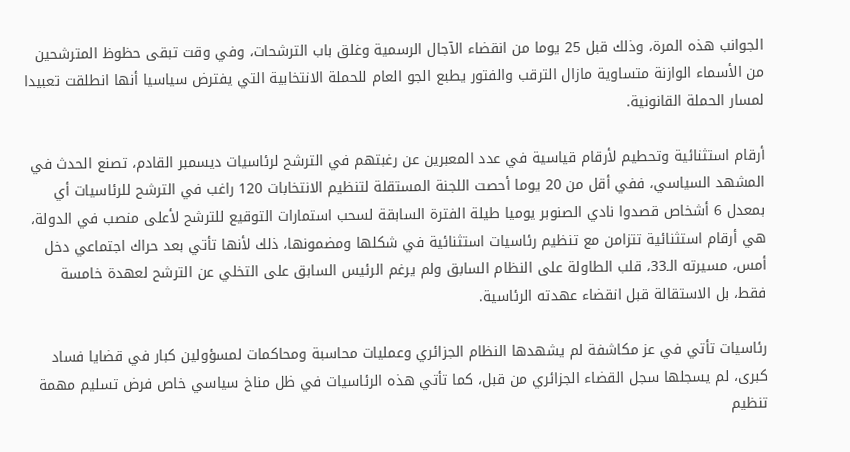الجوانب هذه المرة، وذلك قبل 25 يوما من انقضاء الآجال الرسمية وغلق باب الترشحات، وفي وقت تبقى حظوظ المترشحين من الأسماء الوازنة متساوية مازال الترقب والفتور يطبع الجو العام للحملة الانتخابية التي يفترض سياسيا أنها انطلقت تعبيدا لمسار الحملة القانونية.

أرقام استثنائية وتحطيم لأرقام قياسية في عدد المعبرين عن رغبتهم في الترشح لرئاسيات ديسمبر القادم، تصنع الحدث في المشهد السياسي، ففي أقل من 20 يوما أحصت اللجنة المستقلة لتنظيم الانتخابات 120 راغب في الترشح للرئاسيات أي بمعدل 6 أشخاص قصدوا نادي الصنوبر يوميا طيلة الفترة السابقة لسحب استمارات التوقيع للترشح لأعلى منصب في الدولة، هي أرقام استثنائية تتزامن مع تنظيم رئاسيات استثنائية في شكلها ومضمونها، ذلك لأنها تأتي بعد حراك اجتماعي دخل أمس، مسيرته الـ33، قلب الطاولة على النظام السابق ولم يرغم الرئيس السابق على التخلي عن الترشح لعهدة خامسة فقط، بل الاستقالة قبل انقضاء عهدته الرئاسية.

رئاسيات تأتي في عز مكاشفة لم يشهدها النظام الجزائري وعمليات محاسبة ومحاكمات لمسؤولين كبار في قضايا فساد كبرى، لم يسجلها سجل القضاء الجزائري من قبل، كما تأتي هذه الرئاسيات في ظل مناخ سياسي خاص فرض تسليم مهمة تنظيم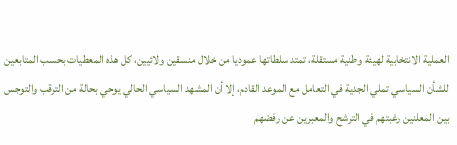العملية الانتخابية لهيئة وطنية مستقلة، تمتد سلطاتها عموديا من خلال منسقين ولائيين، كل هذه المعطيات بحسب المتابعين للشأن السياسي تملي الجدية في التعامل مع الموعد القادم، إلا أن المشهد السياسي الحالي يوحي بحالة من الترقب والتوجس بين المعلنين رغبتهم في الترشح والمعبرين عن رفضهم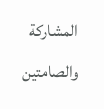المشاركة والصامتين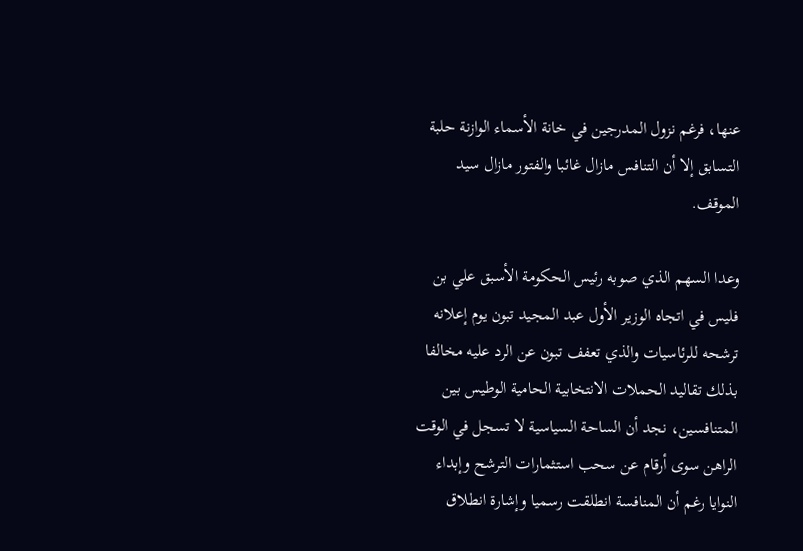عنها، فرغم نزول المدرجين في خانة الأسماء الوازنة حلبة التسابق إلا أن التنافس مازال غائبا والفتور مازال سيد الموقف.

وعدا السهم الذي صوبه رئيس الحكومة الأسبق علي بن فليس في اتجاه الوزير الأول عبد المجيد تبون يوم إعلانه ترشحه للرئاسيات والذي تعفف تبون عن الرد عليه مخالفا بذلك تقاليد الحملات الانتخابية الحامية الوطيس بين المتنافسين، نجد أن الساحة السياسية لا تسجل في الوقت الراهن سوى أرقام عن سحب استثمارات الترشح وإبداء النوايا رغم أن المنافسة انطلقت رسميا وإشارة انطلاق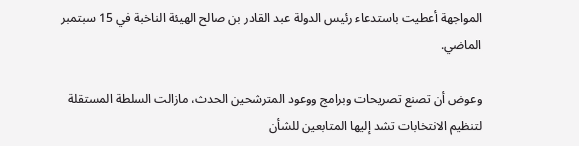المواجهة أعطيت باستدعاء رئيس الدولة عبد القادر بن صالح الهيئة الناخبة في 15 سبتمبر الماضي.

وعوض أن تصنع تصريحات وبرامج ووعود المترشحين الحدث، مازالت السلطة المستقلة لتنظيم الانتخابات تشد إليها المتابعين للشأن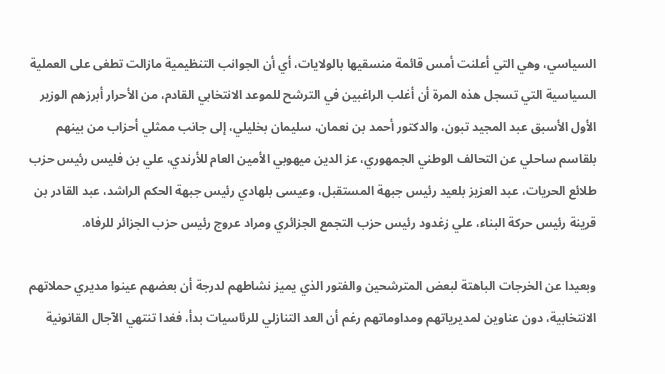السياسي، وهي التي أعلنت أمس قائمة منسقيها بالولايات، أي أن الجوانب التنظيمية مازالت تطغى على العملية السياسية التي تسجل هذه المرة أن أغلب الراغبين في الترشح للموعد الانتخابي القادم، من الأحرار أبرزهم الوزير الأول الأسبق عبد المجيد تبون، والدكتور أحمد بن نعمان، سليمان بخليلي، إلى جانب ممثلي أحزاب من بينهم بلقاسم ساحلي عن التحالف الوطني الجمهوري، عز الدين ميهوبي الأمين العام للأرندي، علي بن فليس رئيس حزب طلائع الحريات، عبد العزيز بلعيد رئيس جبهة المستقبل، وعيسى بلهادي رئيس جبهة الحكم الراشد، عبد القادر بن قرينة رئيس حركة البناء، علي زغدود رئيس حزب التجمع الجزائري ومراد عروج رئيس حزب الجزائر للرفاه.

وبعيدا عن الخرجات الباهتة لبعض المترشحين والفتور الذي يميز نشاطهم لدرجة أن بعضهم عينوا مديري حملاتهم الانتخابية، دون عناوين لمديرياتهم ومداوماتهم رغم أن العد التنازلي للرئاسيات بدأ، فغدا تنتهي الآجال القانونية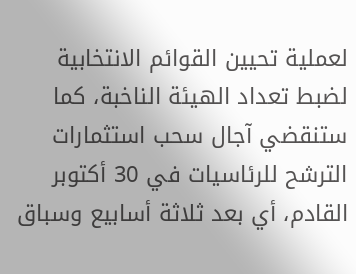لعملية تحيين القوائم الانتخابية لضبط تعداد الهيئة الناخبة، كما ستنقضي آجال سحب استثمارات الترشح للرئاسيات في 30 أكتوبر القادم، أي بعد ثلاثة أسابيع وسباق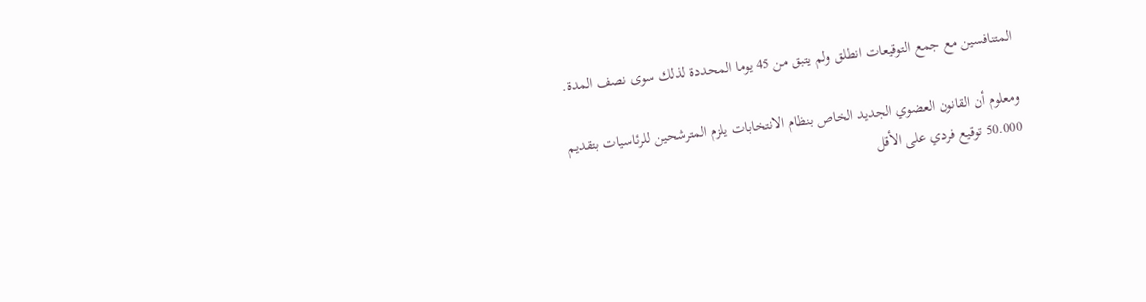المتنافسين مع جمع التوقيعات انطلق ولم يتبق من 45 يوما المحددة لذلك سوى نصف المدة.

ومعلوم أن القانون العضوي الجديد الخاص بنظام الانتخابات يلزم المترشحين للرئاسيات بتقديم 50.000 توقيع فردي على الأقل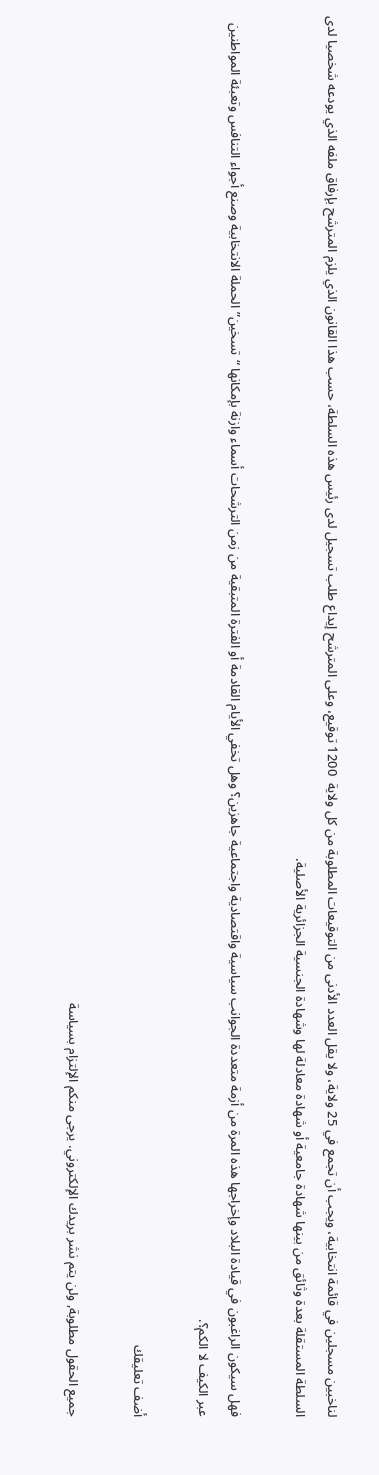لناخبين مسجلين في قائمة انتخابية، ويجب أن تجمع في 25 ولاية، ولا يقل العدد الأدنى من التوقيعات المطلوبة من كل ولاية  1200 توقيع، وعلى المترشح إيداع طلب تسجيل لدى رئيس هذه السلطة، حسب هذا القانون الذي يلزم المترشح بإرفاق ملفه الذي يودعه شخصيا لدى السلطة المستقلة بعدة وثائق من بينها شهادة جامعية أو شهادة معادلة لها وشهادة الجنسية الجزائرية الأصلية.

فهل سيكون الراغبون في قيادة البلاد وإخراجها هذه المرة من أزمة متعددة الجوانب سياسية واقتصادية واجتماعية جاهزين؟ وهل تخفي الأيام القادمة أو الفترة المتبقية من زمن الترشحات أسماء وازنة بإمكانها “تسخين” الحملة الانتخابية وصنع أجواء التنافس وتعبئة المواطنين عبر الكيف لا الكم؟.

أضف تعليقك

جميع الحقول مطلوبة, ولن يتم نشر بريدك الإلكتروني. يرجى منكم الإلتزام بسياسة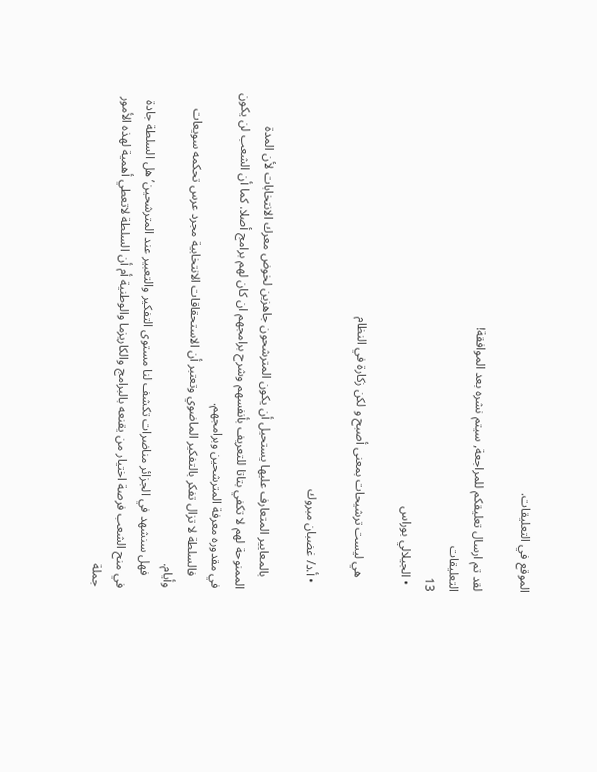الموقع في التعليقات.

لقد تم ارسال تعليقكم للمراجعة, سيتم نشره بعد الموافقة!
التعليقات
13
  • الجيلالي بوراس

    هي ليست ترشيحات بمعنى أصبح و لكن زكارة في النظام

  • أ.د/ غضبان مبروك

    بالمعايير المتعارف عليها يستحيل أن يكون المترشحون جاهزين لخوض معرك الانتخابات لأن المدة الممنوحة لهم لا تكفي بتاتا للتعريف بأنفسهم وشرح برامجهم ان كان لهم برامج أصلا. كما أن الشعب لن يكون في مقدوره معرفة المترشحين وبرامجهم.
    فالسلطة لا تزال تفكر بالتفكير الماضوي وتعتبر أن الاستحقاقات الانتخابية مجرد عرس تحكمه سويعات وأيام.
    فهل سنشهد في الجزائر مناضرات تكشف لنا مستوى التفكير والتعبير عند المترشحين’ هل السلطة جادة في منح الشعب فرصة اختيار من يقنعه بالبرامج والكاريزما والوطنية أم أن السلطة لاتعطي أهمية لهذه الأمور جملة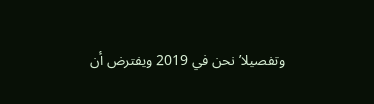وتفصيلا’ نحن في 2019 ويفترض أن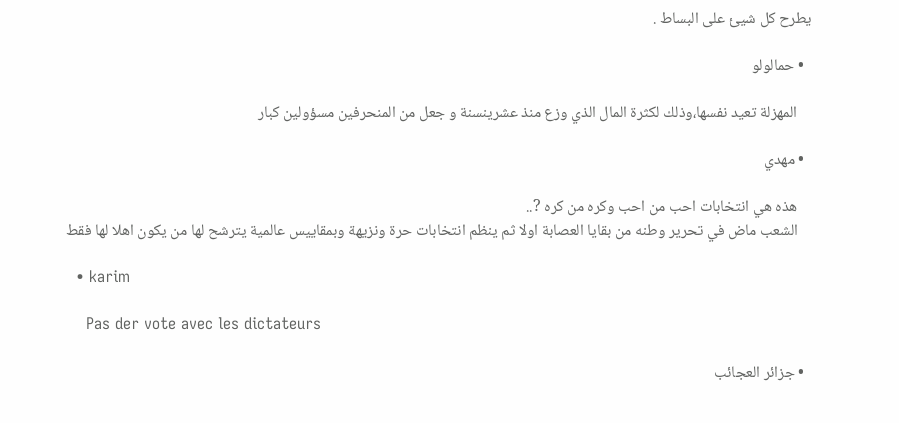يطرح كل شيئ على البساط .

  • حمالولو

    المهزلة تعيد نفسها،وذلك لكثرة المال الذي وزع منذ عشرينسنة و جعل من المنحرفين مسؤولين كبار

  • مهدي

    هذه هي انتخابات احب من احب وكره من كره ?..
    الشعب ماض في تحرير وطنه من بقايا العصابة اولا ثم ينظم انتخابات حرة ونزيهة وبمقاييس عالمية يترشح لها من يكون اهلا لها فقط

  • karim

    Pas der vote avec les dictateurs

  • جزائر العجائب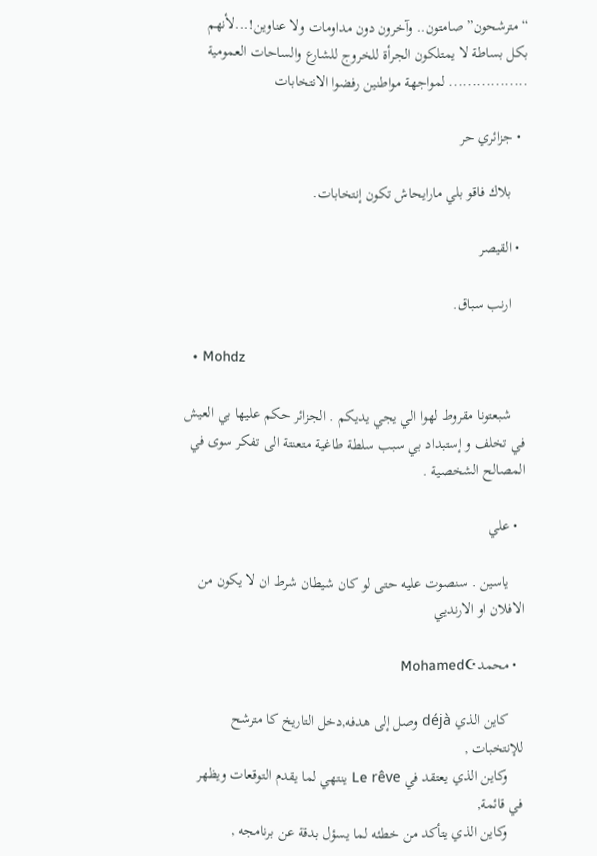“مترشحون” صامتون.. وآخرون دون مداومات ولا عناوين!...لأنهم بكل بساطة لا يمتلكون الجرأة للخروج للشارع والساحات العمومية ................. لمواجهة مواطنين رفضوا الانتخابات

  • جزائري حر

    بلاك فاقو بلي مارايحاش تكون إنتخابات.

  • القيصر

    ارنب سباق.

  • Mohdz

    شبعتونا مقروط لهوا الي يجي يديكم . الجزائر حكم عليها بي العيش في تخلف و إستبداد بي سبب سلطة طاغية متعنتة الى تفكر سوى في المصالح الشخصية .

  • علي

    ياسين . سنصوت عليه حتى لو كان شيطان شرط ان لا يكون من الافلان او الارنديي

  • محمد☪Mohamed

    كاين الذي déjà وصل إلى هدفه,دخل التاريخ كا مترشح للإنتخبات ,
    وكاين الذي يعتقد في Le rêve ينتهي لما يقدم التوقعات ويظهر في قائمة,
    وكاين الذي يتأكد من خطئه لما يسؤل بدقة عن برنامجه ,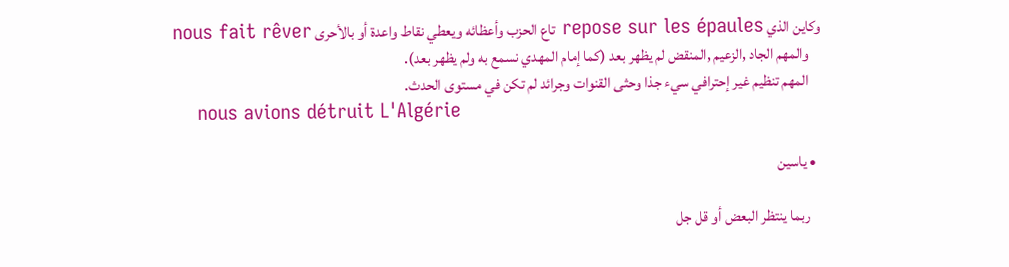وكاين الذي repose sur les épaules تاع الحزب وأعظائه ويعطي نقاط واعدة أو بالأحرى nous fait rêver
    والمهم الجاد ,الزعيم ,المنقض لم يظهر بعد (كما إمام المهدي نسمع به ولم يظهر بعد).
    المهم تنظيم غير إحترافي سيء جذا وحثى القنوات وجرائد لم تكن في مستوى الحدث.
    nous avions détruit L'Algérie

  • ياسين

    ربما ينتظر البعض أو قل جل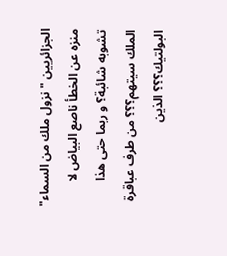الجزائريين "نزول ملك من السماء" منزه عن الخطأ ناصع البياض لا تشوبه شائبة؟ و ربما حتى هذا الملك سيتهم؟؟؟ من طرف عباقرة البولتيك؟؟؟ الذين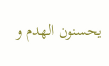يحسنون الهدم و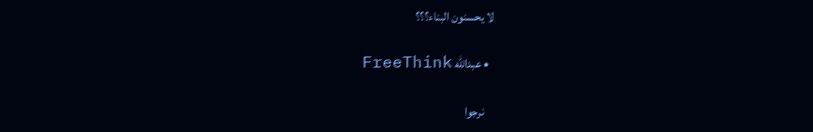لا يحسنون البناء؟؟؟

  • عبدالله FreeThink

    نرجوا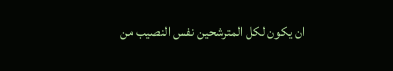ان يكون لكل المترشحين نفس النصيب من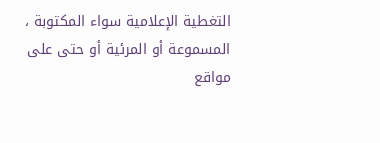التغطية الإعلامية سواء المكتوبة ، المسموعة أو المرئية أو حتى على مواقع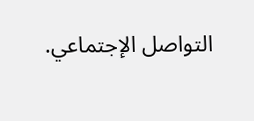التواصل الإجتماعي.